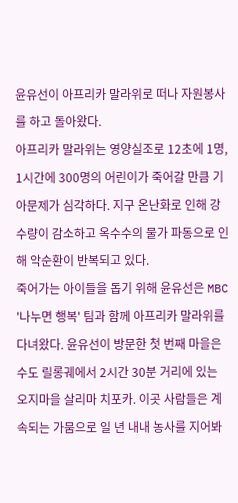윤유선이 아프리카 말라위로 떠나 자원봉사를 하고 돌아왔다.
아프리카 말라위는 영양실조로 12초에 1명, 1시간에 300명의 어린이가 죽어갈 만큼 기아문제가 심각하다. 지구 온난화로 인해 강수량이 감소하고 옥수수의 물가 파동으로 인해 악순환이 반복되고 있다.
죽어가는 아이들을 돕기 위해 윤유선은 MBC '나누면 행복' 팀과 함께 아프리카 말라위를 다녀왔다. 윤유선이 방문한 첫 번째 마을은 수도 릴롱궤에서 2시간 30분 거리에 있는 오지마을 살리마 치포카. 이곳 사람들은 계속되는 가뭄으로 일 년 내내 농사를 지어봐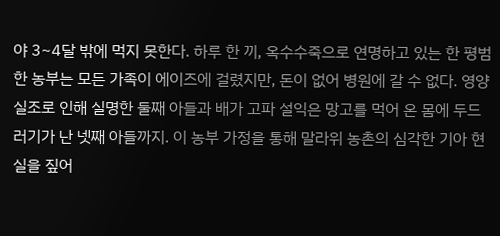야 3~4달 밖에 먹지 못한다. 하루 한 끼, 옥수수죽으로 연명하고 있는 한 평범한 농부는 모든 가족이 에이즈에 걸렸지만, 돈이 없어 병원에 갈 수 없다. 영양실조로 인해 실명한 둘째 아들과 배가 고파 설익은 망고를 먹어 온 몸에 두드러기가 난 넷째 아들까지. 이 농부 가정을 통해 말라위 농촌의 심각한 기아 현실을 짚어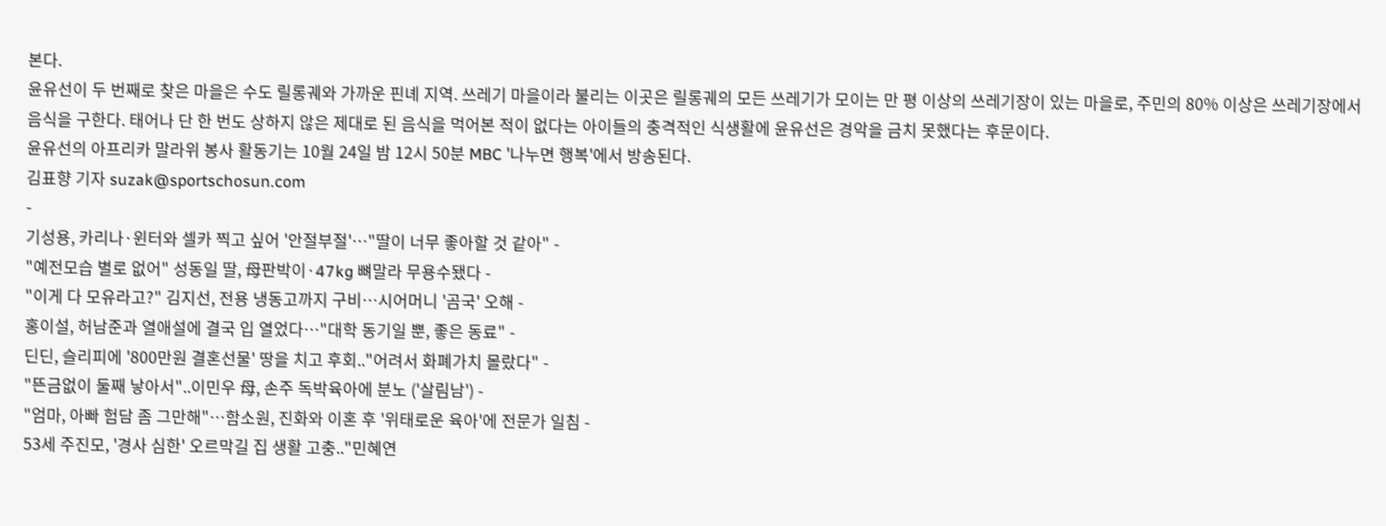본다.
윤유선이 두 번째로 찾은 마을은 수도 릴롱궤와 가까운 핀녜 지역. 쓰레기 마을이라 불리는 이곳은 릴롱궤의 모든 쓰레기가 모이는 만 평 이상의 쓰레기장이 있는 마을로, 주민의 80% 이상은 쓰레기장에서 음식을 구한다. 태어나 단 한 번도 상하지 않은 제대로 된 음식을 먹어본 적이 없다는 아이들의 충격적인 식생활에 윤유선은 경악을 금치 못했다는 후문이다.
윤유선의 아프리카 말라위 봉사 활동기는 10월 24일 밤 12시 50분 MBC '나누면 행복'에서 방송된다.
김표향 기자 suzak@sportschosun.com
-
기성용, 카리나·윈터와 셀카 찍고 싶어 '안절부절'…"딸이 너무 좋아할 것 같아" -
"예전모습 별로 없어" 성동일 딸, 母판박이·47kg 뼈말라 무용수됐다 -
"이게 다 모유라고?" 김지선, 전용 냉동고까지 구비…시어머니 '곰국' 오해 -
홍이설, 허남준과 열애설에 결국 입 열었다…"대학 동기일 뿐, 좋은 동료" -
딘딘, 슬리피에 '800만원 결혼선물' 땅을 치고 후회.."어려서 화폐가치 몰랐다" -
"뜬금없이 둘째 낳아서"..이민우 母, 손주 독박육아에 분노 ('살림남') -
"엄마, 아빠 험담 좀 그만해"…함소원, 진화와 이혼 후 '위태로운 육아'에 전문가 일침 -
53세 주진모, '경사 심한' 오르막길 집 생활 고충.."민혜연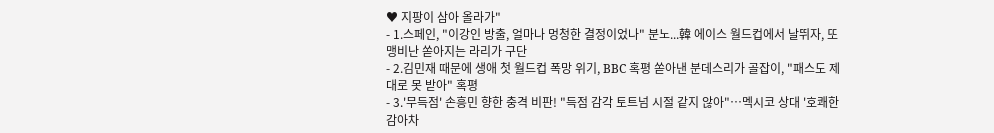♥ 지팡이 삼아 올라가"
- 1.스페인, "이강인 방출, 얼마나 멍청한 결정이었나" 분노...韓 에이스 월드컵에서 날뛰자, 또 맹비난 쏟아지는 라리가 구단
- 2.김민재 때문에 생애 첫 월드컵 폭망 위기, BBC 혹평 쏟아낸 분데스리가 골잡이, "패스도 제대로 못 받아" 혹평
- 3.'무득점' 손흥민 향한 충격 비판! "득점 감각 토트넘 시절 같지 않아"…멕시코 상대 '호쾌한 감아차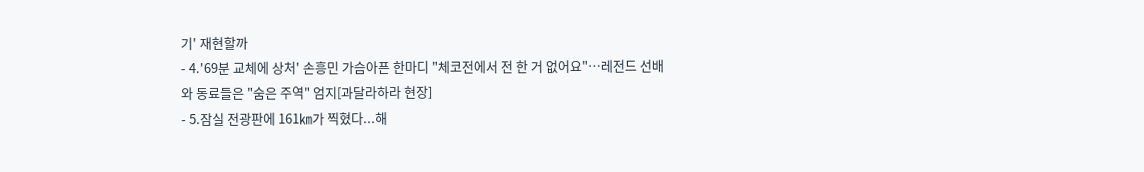기' 재현할까
- 4.'69분 교체에 상처' 손흥민 가슴아픈 한마디 "체코전에서 전 한 거 없어요"…레전드 선배와 동료들은 "숨은 주역" 엄지[과달라하라 현장]
- 5.잠실 전광판에 161㎞가 찍혔다...해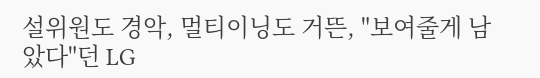설위원도 경악, 멀티이닝도 거뜬, "보여줄게 남았다"던 LG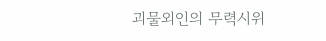괴물외인의 무력시위